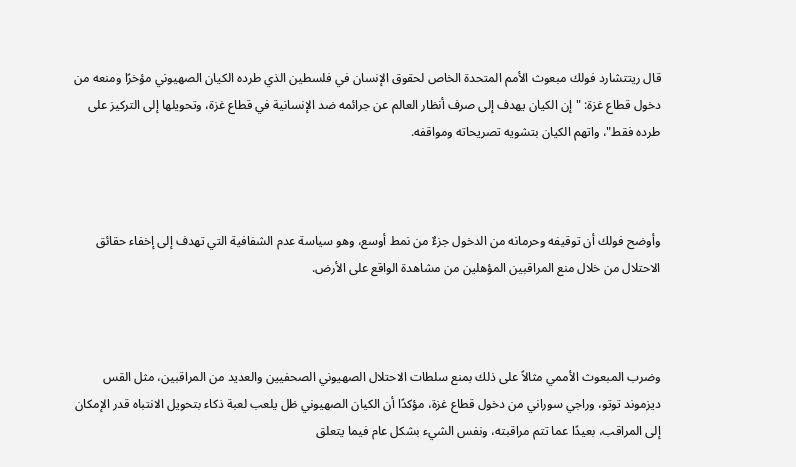قال ريتتشارد فولك مبعوث الأمم المتحدة الخاص لحقوق الإنسان في فلسطين الذي طرده الكيان الصهيوني مؤخرًا ومنعه من دخول قطاع غزة: "إن الكيان يهدف إلى صرف أنظار العالم عن جرائمه ضد الإنسانية في قطاع غزة، وتحويلها إلى التركيز على طرده فقط"، واتهم الكيان بتشويه تصريحاته ومواقفه.



وأوضح فولك أن توقيفه وحرمانه من الدخول جزءٌ من نمط أوسع، وهو سياسة عدم الشفافية التي تهدف إلى إخفاء حقائق الاحتلال من خلال منع المراقبين المؤهلين من مشاهدة الواقع على الأرض.



وضرب المبعوث الأممي مثالاً على ذلك بمنع سلطات الاحتلال الصهيوني الصحفيين والعديد من المراقبين، مثل القس ديزموند توتو، وراجي سوراني من دخول قطاع غزة، مؤكدًا أن الكيان الصهيوني ظل يلعب لعبة ذكاء بتحويل الانتباه قدر الإمكان إلى المراقب، بعيدًا عما تتم مراقبته، ونفس الشيء بشكل عام فيما يتعلق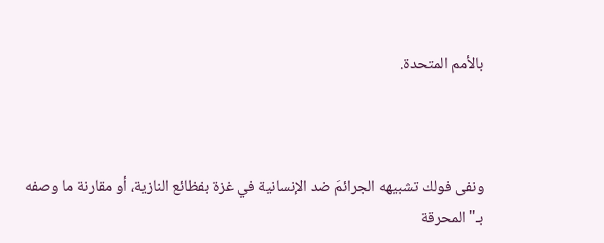بالأمم المتحدة.



ونفى فولك تشبيهه الجرائمَ ضد الإنسانية في غزة بفظائع النازية، أو مقارنة ما وصفه بـ"المحرقة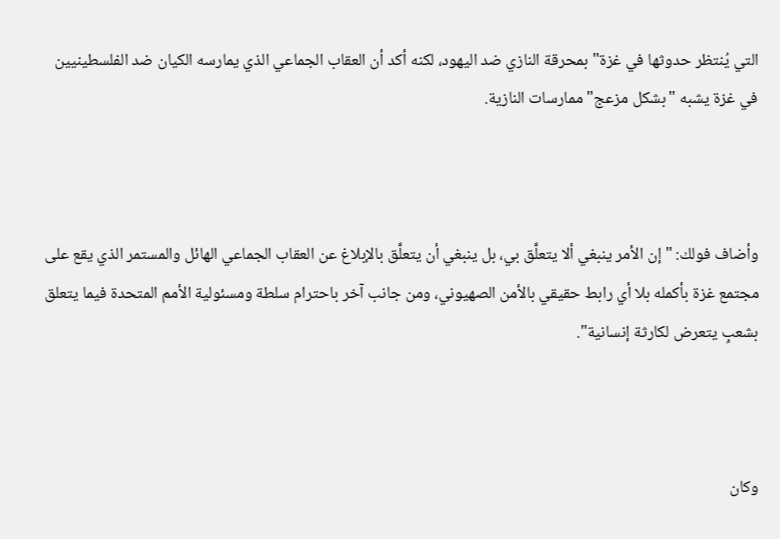التي يُنتظر حدوثها في غزة" بمحرقة النازي ضد اليهود، لكنه أكد أن العقاب الجماعي الذي يمارسه الكيان ضد الفلسطينيين في غزة يشبه "بشكل مزعج" ممارسات النازية.



وأضاف فولك: "إن الأمر ينبغي ألا يتعلَّق بي، بل ينبغي أن يتعلَّق بالإبلاغ عن العقاب الجماعي الهائل والمستمر الذي يقع على مجتمع غزة بأكمله بلا أي رابط حقيقي بالأمن الصهيوني، ومن جانب آخر باحترام سلطة ومسئولية الأمم المتحدة فيما يتعلق بشعبٍ يتعرض لكارثة إنسانية".



وكان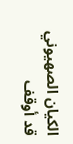الكيان الصهيوني قد أوقف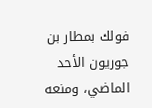فولك بمطار بن جوريون الأحد الماضي، ومنعه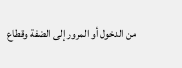من الدخول أو المرور إلى الضفة وقطاع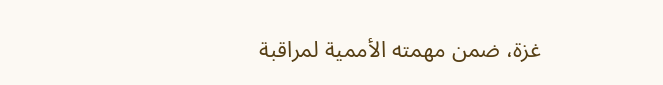غزة، ضمن مهمته الأممية لمراقبة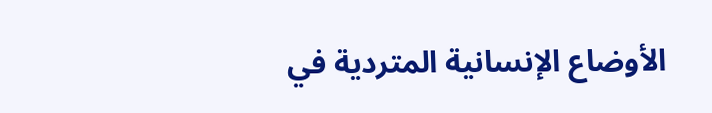الأوضاع الإنسانية المتردية في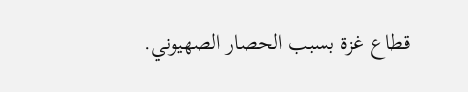قطاع غزة بسبب الحصار الصهيوني.